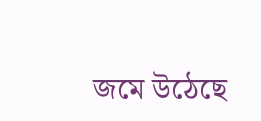জমে উঠেছে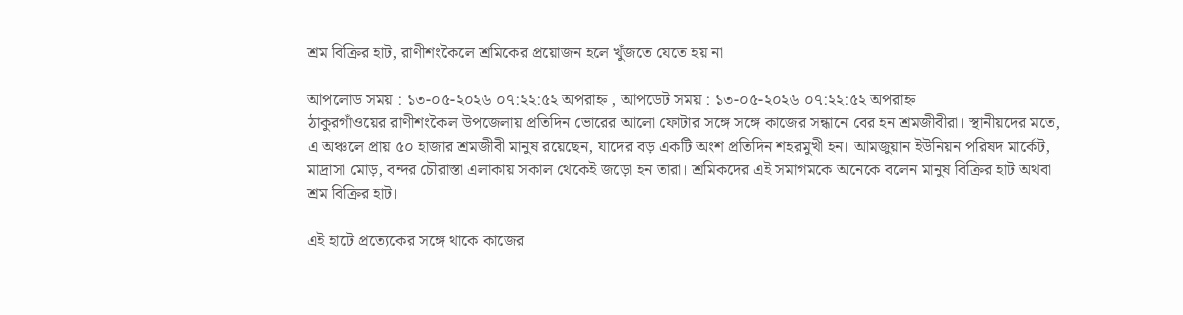শ্রম বিক্রির হাট, রাণীশংকৈলে শ্রমিকের প্রয়োজন হলে খুঁজতে যেতে হয় না

আপলোড সময় : ১৩-০৫-২০২৬ ০৭:২২:৫২ অপরাহ্ন , আপডেট সময় : ১৩-০৫-২০২৬ ০৭:২২:৫২ অপরাহ্ন
ঠাকুরগাঁওয়ের রাণীশংকৈল উপজেলায় প্রতিদিন ভোরের আলো ফোটার সঙ্গে সঙ্গে কাজের সন্ধানে বের হন শ্রমজীবীরা। স্থানীয়দের মতে, এ অঞ্চলে প্রায় ৫০ হাজার শ্রমজীবী মানুষ রয়েছেন, যাদের বড় একটি অংশ প্রতিদিন শহরমুখী হন। আমজুয়ান ইউনিয়ন পরিষদ মার্কেট, মাদ্রাসা মোড়, বন্দর চৌরাস্তা এলাকায় সকাল থেকেই জড়ো হন তারা। শ্রমিকদের এই সমাগমকে অনেকে বলেন মানুষ বিক্রির হাট অথবা শ্রম বিক্রির হাট।

এই হাটে প্রত্যেকের সঙ্গে থাকে কাজের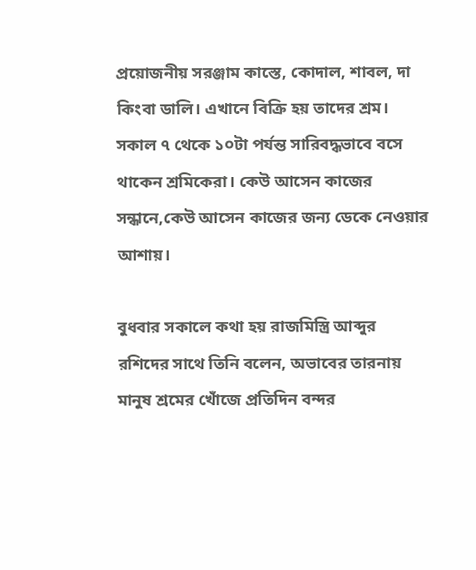প্রয়োজনীয় সরঞ্জাম কাস্তে, কোদাল, শাবল, দা কিংবা ডালি। এখানে বিক্রি হয় তাদের শ্রম। সকাল ৭ থেকে ১০টা পর্যন্ত সারিবদ্ধভাবে বসে থাকেন শ্রমিকেরা। কেউ আসেন কাজের সন্ধানে,কেউ আসেন কাজের জন্য ডেকে নেওয়ার আশায়।

বুধবার সকালে কথা হয় রাজমিস্ত্রি আব্দুর রশিদের সাথে তিনি বলেন, অভাবের তারনায় মানুষ শ্রমের খোঁজে প্রতিদিন বন্দর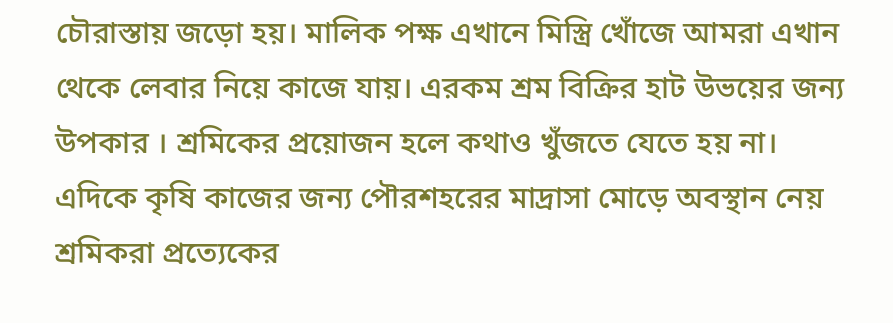চৌরাস্তায় জড়ো হয়। মালিক পক্ষ এখানে মিস্ত্রি খোঁজে আমরা এখান থেকে লেবার নিয়ে কাজে যায়। এরকম শ্রম বিক্রির হাট উভয়ের জন্য উপকার । শ্রমিকের প্রয়োজন হলে কথাও খুঁজতে যেতে হয় না। এদিকে কৃষি কাজের জন্য পৌরশহরের মাদ্রাসা মোড়ে অবস্থান নেয় শ্রমিকরা প্রত্যেকের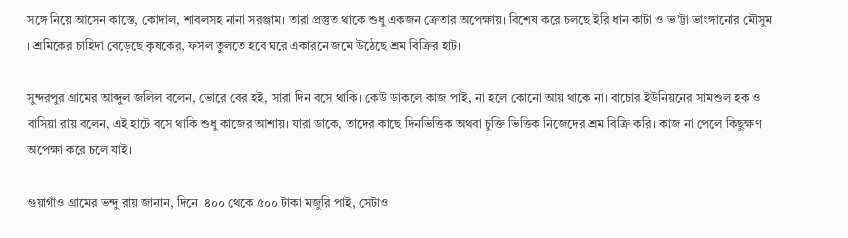সঙ্গে নিয়ে আসেন কাস্তে, কোদাল, শাবলসহ নানা সরঞ্জাম। তারা প্রস্তুত থাকে শুধু একজন ক্রেতার অপেক্ষায়। বিশেষ করে চলছে ইরি ধান কাটা ও ভ’ট্টা ভাংঙ্গানোর মৌসুম । শ্রমিকের চাহিদা বেড়েছে কৃষকের, ফসল তুলতে হবে ঘরে একারনে জমে উঠেছে শ্রম বিক্রির হাট।

সুন্দরপুর গ্রামের আব্দুল জলিল বলেন, ভোরে বের হই, সারা দিন বসে থাকি। কেউ ডাকলে কাজ পাই, না হলে কোনো আয় থাকে না। বাচোর ইউনিয়নের সামশুল হক ও বাসিয়া রায় বলেন, এই হাটে বসে থাকি শুধু কাজের আশায়। যারা ডাকে, তাদের কাছে দিনভিত্তিক অথবা চুক্তি ভিত্তিক নিজেদের শ্রম বিক্রি করি। কাজ না পেলে কিছুক্ষণ অপেক্ষা করে চলে যাই।

গুয়াগাঁও গ্রামের ভন্দু রায় জানান, দিনে  ৪০০ থেকে ৫০০ টাকা মজুরি পাই, সেটাও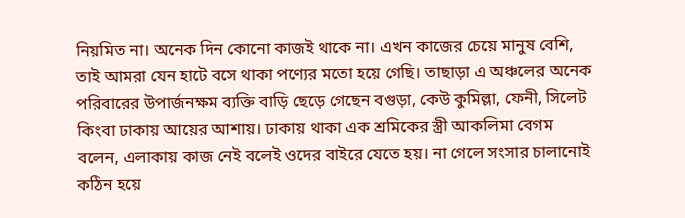নিয়মিত না। অনেক দিন কোনো কাজই থাকে না। এখন কাজের চেয়ে মানুষ বেশি, তাই আমরা যেন হাটে বসে থাকা পণ্যের মতো হয়ে গেছি। তাছাড়া এ অঞ্চলের অনেক পরিবারের উপার্জনক্ষম ব্যক্তি বাড়ি ছেড়ে গেছেন বগুড়া, কেউ কুমিল্লা, ফেনী, সিলেট কিংবা ঢাকায় আয়ের আশায়। ঢাকায় থাকা এক শ্রমিকের স্ত্রী আকলিমা বেগম বলেন, এলাকায় কাজ নেই বলেই ওদের বাইরে যেতে হয়। না গেলে সংসার চালানোই কঠিন হয়ে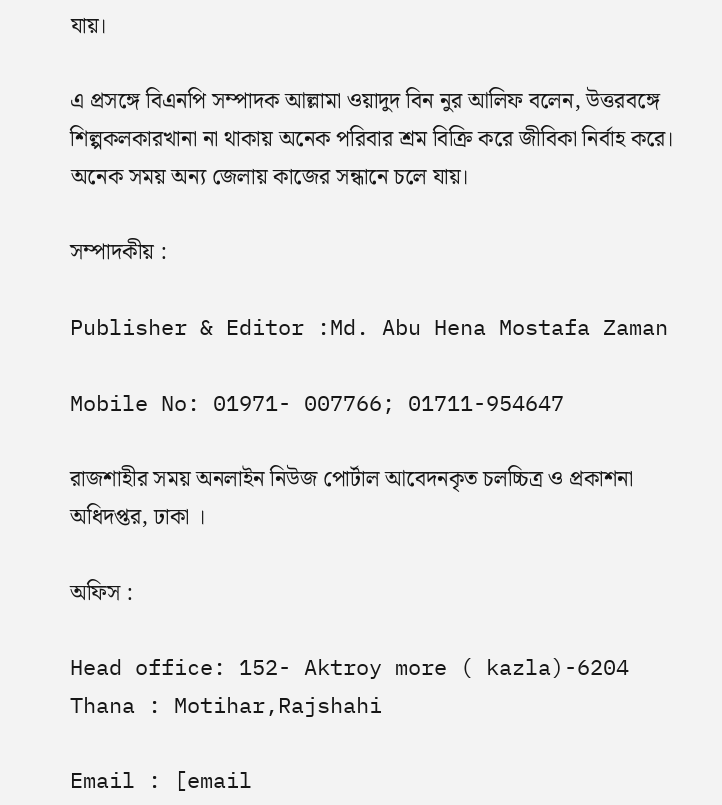যায়।

এ প্রসঙ্গে বিএনপি সম্পাদক আল্লামা ওয়াদুদ বিন নুর আলিফ বলেন, উত্তরবঙ্গে শিল্পকলকারখানা না থাকায় অনেক পরিবার শ্রম বিক্রি করে জীবিকা নির্বাহ করে। অনেক সময় অন্য জেলায় কাজের সন্ধানে চলে যায়।

সম্পাদকীয় :

Publisher & Editor :Md. Abu Hena Mostafa Zaman

Mobile No: 01971- 007766; 01711-954647

রাজশাহীর সময় অনলাইন নিউজ পোর্টাল আবেদনকৃত চলচ্চিত্র ও প্রকাশনা অধিদপ্তর, ঢাকা ।

অফিস :

Head office: 152- Aktroy more ( kazla)-6204 Thana : Motihar,Rajshahi

Email : [email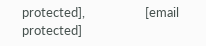protected],                    [email protected]